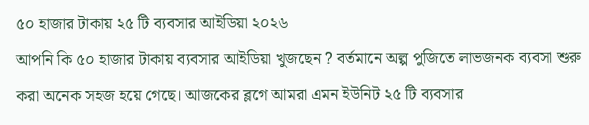৫০ হাজার টাকায় ২৫ টি ব্যবসার আইডিয়া ২০২৬
আপনি কি ৫০ হাজার টাকায় ব্যবসার আইডিয়া খুজছেন ? বর্তমানে অল্প পুজিতে লাভজনক ব্যবসা শুরু করা অনেক সহজ হয়ে গেছে। আজকের ব্লগে আমরা এমন ইউনিট ২৫ টি ব্যবসার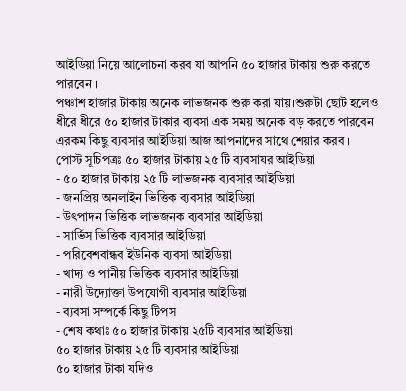আইডিয়া নিয়ে আলোচনা করব যা আপনি ৫০ হাজার টাকায় শুরু করতে পারবেন ।
পঞ্চাশ হাজার টাকায় অনেক লাভজনক শুরু করা যায়।শুরুটা ছোট হলেও ধীরে ধীরে ৫০ হাজার টাকার ব্যবসা এক সময় অনেক বড় করতে পারবেন এরকম কিছু ব্যবসার আইডিয়া আজ আপনাদের সাথে শেয়ার করব ।
পোস্ট সূচিপত্রঃ ৫০ হাজার টাকায় ২৫ টি ব্যবসাযর আইডিয়া
- ৫০ হাজার টাকায় ২৫ টি লাভজনক ব্যবসার আইডিয়া
- জনপ্রিয় অনলাইন ভিত্তিক ব্যবসার আইডিয়া
- উৎপাদন ভিত্তিক লাভজনক ব্যবসার আইডিয়া
- সার্ভিস ভিত্তিক ব্যবসার আইডিয়া
- পরিবেশবান্ধব ইউনিক ব্যবসা আইডিয়া
- খাদ্য ও পানীয় ভিত্তিক ব্যবসার আইডিয়া
- নারী উদ্যোক্তা উপযোগী ব্যবসার আইডিয়া
- ব্যবসা সম্পর্কে কিছু টিপস
- শেষ কথাঃ ৫০ হাজার টাকায় ২৫টি ব্যবসার আইডিয়া
৫০ হাজার টাকায় ২৫ টি ব্যবসার আইডিয়া
৫০ হাজার টাকা যদিও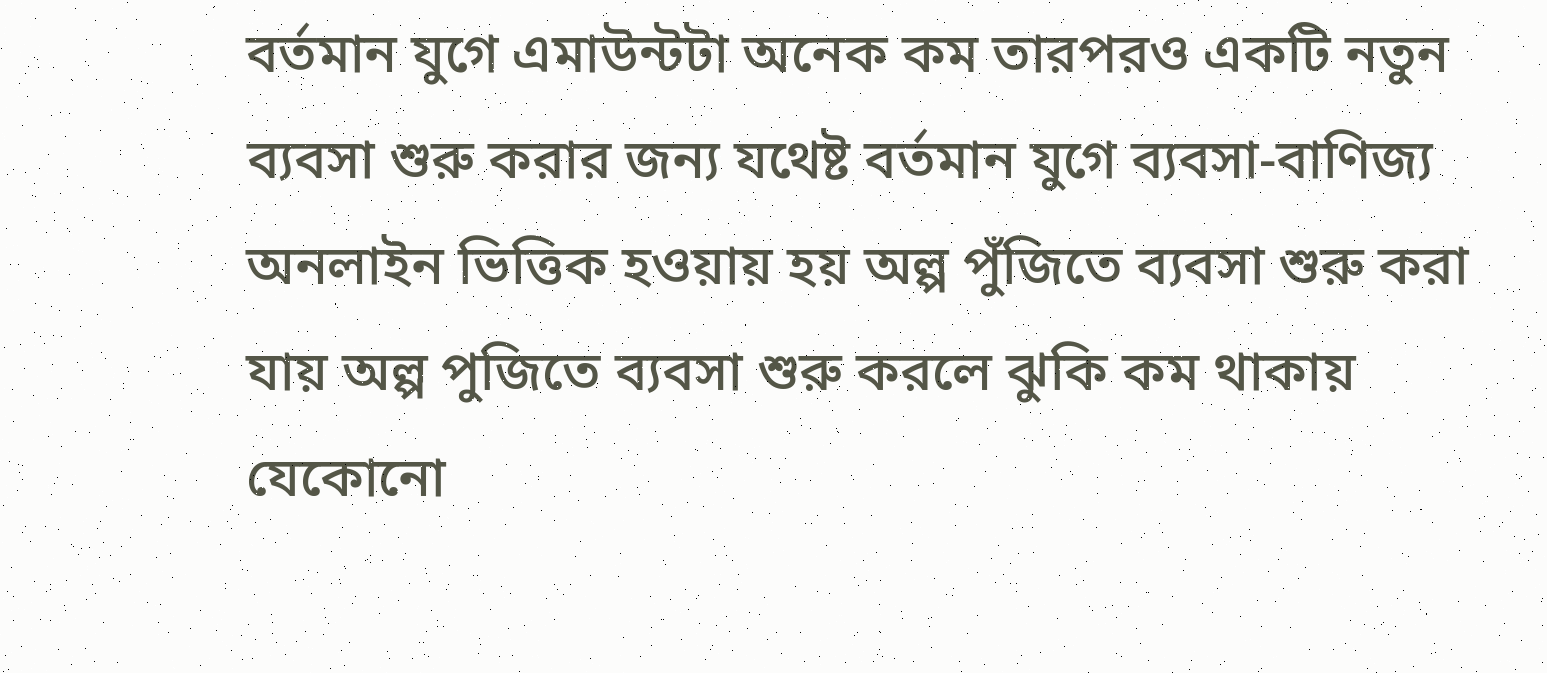বর্তমান যুগে এমাউন্টটা অনেক কম তারপরও একটি নতুন ব্যবসা শুরু করার জন্য যথেষ্ট বর্তমান যুগে ব্যবসা-বাণিজ্য অনলাইন ভিত্তিক হওয়ায় হয় অল্প পুঁজিতে ব্যবসা শুরু করা যায় অল্প পুজিতে ব্যবসা শুরু করলে ঝুকি কম থাকায় যেকোনো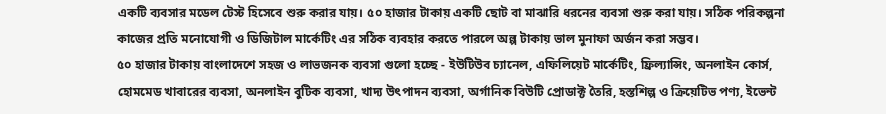একটি ব্যবসার মডেল টেস্ট হিসেবে শুরু করার যায়। ৫০ হাজার টাকায় একটি ছোট বা মাঝারি ধরনের ব্যবসা শুরু করা যায়। সঠিক পরিকল্পনা কাজের প্রতি মনোযোগী ও ডিজিটাল মার্কেটিং এর সঠিক ব্যবহার করতে পারলে অল্প টাকায় ভাল মুনাফা অর্জন করা সম্ভব।
৫০ হাজার টাকায় বাংলাদেশে সহজ ও লাভজনক ব্যবসা গুলো হচ্ছে - ইউটিউব চ্যানেল, এফিলিয়েট মার্কেটিং, ফ্রিল্যান্সিং, অনলাইন কোর্স, হোমমেড খাবারের ব্যবসা, অনলাইন বুটিক ব্যবসা, খাদ্য উৎপাদন ব্যবসা, অর্গানিক বিউটি প্রোডাক্ট তৈরি, হস্তশিল্প ও ক্রিয়েটিভ পণ্য, ইভেন্ট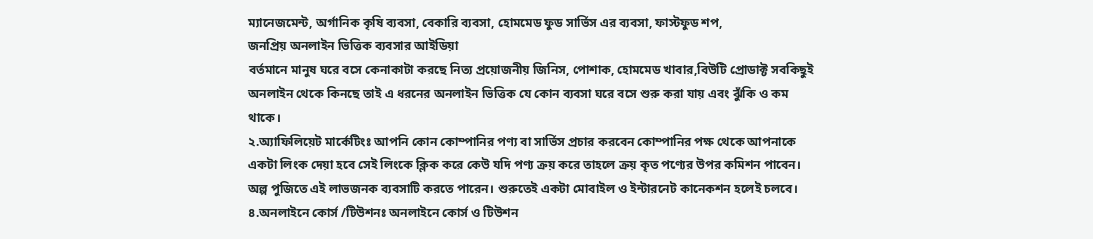ম্যানেজমেন্ট, অর্গানিক কৃষি ব্যবসা, বেকারি ব্যবসা, হোমমেড ফুড সার্ভিস এর ব্যবসা, ফাস্টফুড শপ,
জনপ্রিয় অনলাইন ভিত্তিক ব্যবসার আইডিয়া
বর্তমানে মানুষ ঘরে বসে কেনাকাটা করছে নিত্য প্রয়োজনীয় জিনিস, পোশাক, হোমমেড খাবার,বিউটি প্রোডাক্ট সবকিছুই অনলাইন থেকে কিনছে তাই এ ধরনের অনলাইন ভিত্তিক যে কোন ব্যবসা ঘরে বসে শুরু করা যায় এবং ঝুঁকি ও কম থাকে।
২.অ্যাফিলিয়েট মার্কেটিংঃ আপনি কোন কোম্পানির পণ্য বা সার্ভিস প্রচার করবেন কোম্পানির পক্ষ থেকে আপনাকে একটা লিংক দেয়া হবে সেই লিংকে ক্লিক করে কেউ যদি পণ্য ক্রয় করে তাহলে ক্রয় কৃত পণ্যের উপর কমিশন পাবেন। অল্প পুজিতে এই লাভজনক ব্যবসাটি করতে পারেন। শুরুতেই একটা মোবাইল ও ইন্টারনেট কানেকশন হলেই চলবে।
৪.অনলাইনে কোর্স /টিউশনঃ অনলাইনে কোর্স ও টিউশন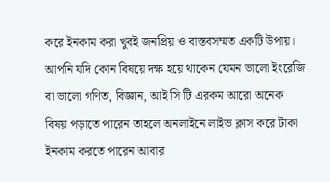করে ইনকাম করা খুবই জনপ্রিয় ও বাস্তবসম্মত একটি উপায়। আপনি যদি কোন বিষয়ে দক্ষ হয়ে থাকেন যেমন ভালো ইংরেজি বা ভালো গণিত, বিজ্ঞান, আই সি টি এরকম আরো অনেক বিষয় পড়াতে পারেন তাহলে অনলাইনে লাইভ ক্লাস করে টাকা ইনকাম করতে পারেন আবার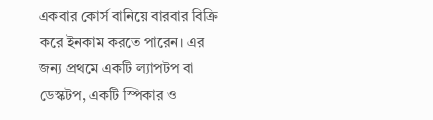একবার কোর্স বানিয়ে বারবার বিক্রি করে ইনকাম করতে পারেন। এর জন্য প্রথমে একটি ল্যাপটপ বা ডেস্কটপ, একটি স্পিকার ও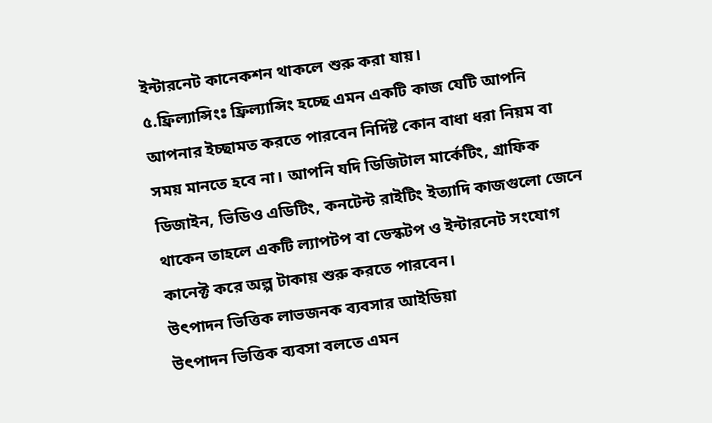ইন্টারনেট কানেকশন থাকলে শুরু করা যায়।
৫.ফ্রিল্যান্সিংঃ ফ্রিল্যান্সিং হচ্ছে এমন একটি কাজ যেটি আপনি আপনার ইচ্ছামত করতে পারবেন নির্দিষ্ট কোন বাধা ধরা নিয়ম বা সময় মানতে হবে না। আপনি যদি ডিজিটাল মার্কেটিং, গ্রাফিক ডিজাইন, ভিডিও এডিটিং, কনটেন্ট রাইটিং ইত্যাদি কাজগুলো জেনে থাকেন তাহলে একটি ল্যাপটপ বা ডেস্কটপ ও ইন্টারনেট সংযোগ কানেক্ট করে অল্প টাকায় শুরু করতে পারবেন।
উৎপাদন ভিত্তিক লাভজনক ব্যবসার আইডিয়া
উৎপাদন ভিত্তিক ব্যবসা বলতে এমন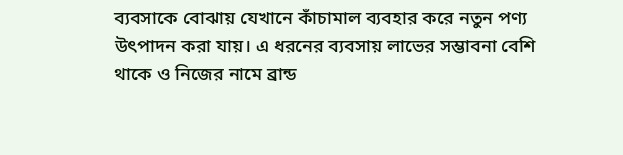ব্যবসাকে বোঝায় যেখানে কাঁচামাল ব্যবহার করে নতুন পণ্য উৎপাদন করা যায়। এ ধরনের ব্যবসায় লাভের সম্ভাবনা বেশি থাকে ও নিজের নামে ব্রান্ড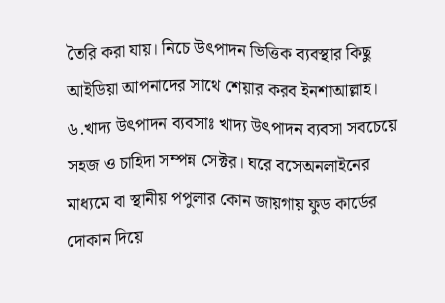তৈরি করা যায়। নিচে উৎপাদন ভিত্তিক ব্যবস্থার কিছু আইডিয়া আপনাদের সাথে শেয়ার করব ইনশাআল্লাহ।
৬.খাদ্য উৎপাদন ব্যবসাঃ খাদ্য উৎপাদন ব্যবসা সবচেয়ে সহজ ও চাহিদা সম্পন্ন সেক্টর। ঘরে বসেঅনলাইনের মাধ্যমে বা স্থানীয় পপুলার কোন জায়গায় ফুড কার্ডের দোকান দিয়ে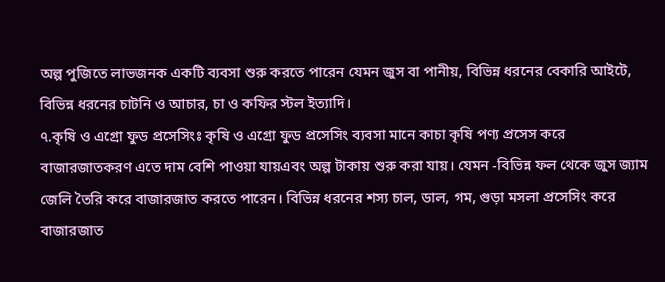অল্প পুজিতে লাভজনক একটি ব্যবসা শুরু করতে পারেন যেমন জুস বা পানীয়, বিভিন্ন ধরনের বেকারি আইটে, বিভিন্ন ধরনের চাটনি ও আচার, চা ও কফির স্টল ইত্যাদি।
৭.কৃষি ও এগ্রো ফুড প্রসেসিংঃ কৃষি ও এগ্রো ফুড প্রসেসিং ব্যবসা মানে কাচা কৃষি পণ্য প্রসেস করে বাজারজাতকরণ এতে দাম বেশি পাওয়া যায়এবং অল্প টাকায় শুরু করা যায়। যেমন -বিভিন্ন ফল থেকে জুস জ্যাম জেলি তৈরি করে বাজারজাত করতে পারেন। বিভিন্ন ধরনের শস্য চাল, ডাল, গম, গুড়া মসলা প্রসেসিং করে বাজারজাত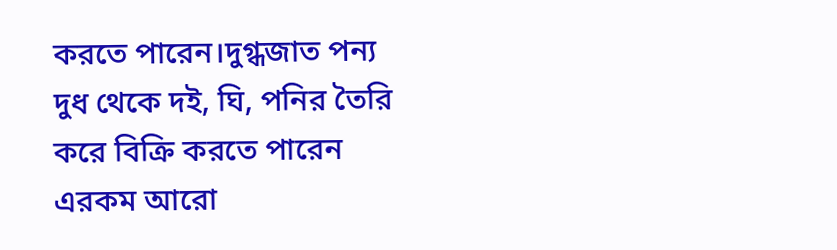করতে পারেন।দুগ্ধজাত পন্য দুধ থেকে দই, ঘি, পনির তৈরি করে বিক্রি করতে পারেন এরকম আরো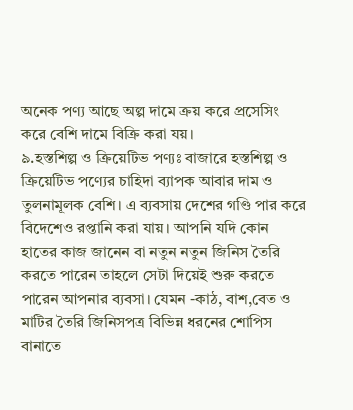অনেক পণ্য আছে অল্প দামে ক্রয় করে প্রসেসিং করে বেশি দামে বিক্রি করা যয়।
৯.হস্তশিল্প ও ক্রিয়েটিভ পণ্যঃ বাজারে হস্তশিল্প ও ক্রিয়েটিভ পণ্যের চাহিদা ব্যাপক আবার দাম ও তুলনামূলক বেশি। এ ব্যবসায় দেশের গণ্ডি পার করে বিদেশেও রপ্তানি করা যায়। আপনি যদি কোন হাতের কাজ জানেন বা নতুন নতুন জিনিস তৈরি করতে পারেন তাহলে সেটা দিয়েই শুরু করতে পারেন আপনার ব্যবসা। যেমন -কাঠ, বাশ,বেত ও মাটির তৈরি জিনিসপত্র বিভিন্ন ধরনের শোপিস বানাতে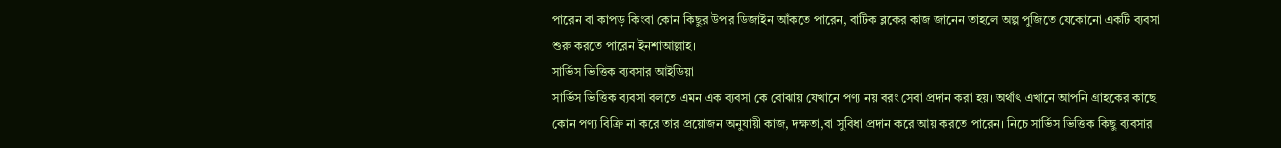পারেন বা কাপড় কিংবা কোন কিছুর উপর ডিজাইন আঁকতে পারেন, বাটিক ব্লকের কাজ জানেন তাহলে অল্প পুজিতে যেকোনো একটি ব্যবসা শুরু করতে পারেন ইনশাআল্লাহ।
সার্ভিস ভিত্তিক ব্যবসার আইডিয়া
সার্ভিস ভিত্তিক ব্যবসা বলতে এমন এক ব্যবসা কে বোঝায় যেখানে পণ্য নয় বরং সেবা প্রদান করা হয়। অর্থাৎ এখানে আপনি গ্রাহকের কাছে কোন পণ্য বিক্রি না করে তার প্রয়োজন অনুযায়ী কাজ, দক্ষতা,বা সুবিধা প্রদান করে আয় করতে পারেন। নিচে সার্ভিস ভিত্তিক কিছু ব্যবসার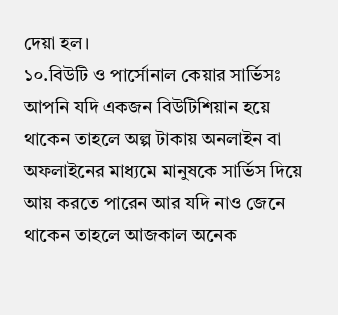দেয়া হল।
১০.বিউটি ও পার্সোনাল কেয়ার সার্ভিসঃ আপনি যদি একজন বিউটিশিয়ান হয়ে থাকেন তাহলে অল্প টাকায় অনলাইন বা অফলাইনের মাধ্যমে মানুষকে সার্ভিস দিয়ে আয় করতে পারেন আর যদি নাও জেনে থাকেন তাহলে আজকাল অনেক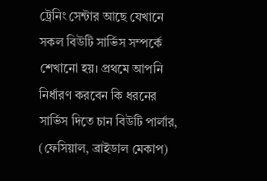ট্রেনিং সেন্টার আছে যেখানে সকল বিউটি সার্ভিস সম্পর্কে শেখানো হয়। প্রথমে আপনি নির্ধারণ করবেন কি ধরনের সার্ভিস দিতে চান বিউটি পার্লার, (ফেসিয়াল, ব্রাইডাল মেকাপ)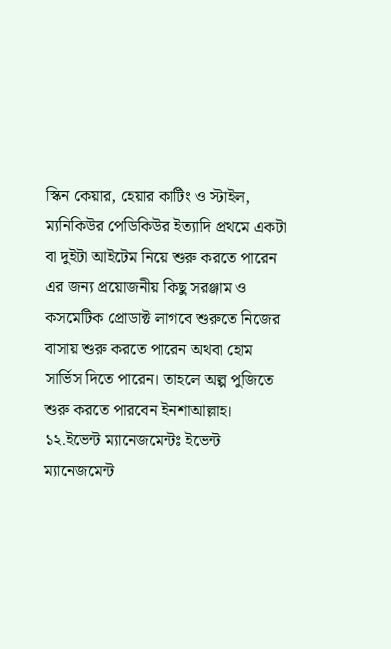স্কিন কেয়ার, হেয়ার কাটিং ও স্টাইল, ম্যনিকিউর পেডিকিউর ইত্যাদি প্রথমে একটা বা দুইটা আইটেম নিয়ে শুরু করতে পারেন এর জন্য প্রয়োজনীয় কিছু সরঞ্জাম ও কসমেটিক প্রোডাক্ট লাগবে শুরুতে নিজের বাসায় শুরু করতে পারেন অথবা হোম সার্ভিস দিতে পারেন। তাহলে অল্প পুজিতে শুরু করতে পারবেন ইনশাআল্লাহ।
১২.ইভেন্ট ম্যানেজমেন্টঃ ইভেন্ট ম্যানেজমেন্ট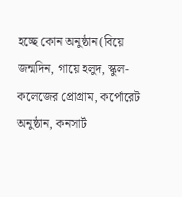হচ্ছে কোন অনুষ্ঠান(বিয়ে জন্মদিন, গায়ে হলুদ, স্কুল-কলেজের প্রোগ্রাম, কর্পোরেট অনুষ্ঠান, কনসার্ট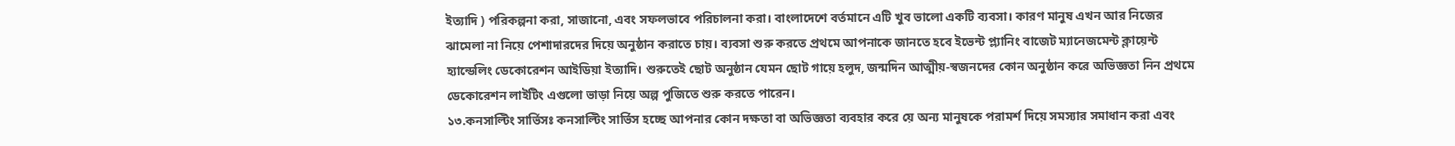ইত্যাদি ) পরিকল্পনা করা, সাজানো, এবং সফলভাবে পরিচালনা করা। বাংলাদেশে বর্তমানে এটি খুব ভালো একটি ব্যবসা। কারণ মানুষ এখন আর নিজের ঝামেলা না নিয়ে পেশাদারদের দিয়ে অনুষ্ঠান করাতে চায়। ব্যবসা শুরু করতে প্রথমে আপনাকে জানতে হবে ইভেন্ট প্ল্যানিং বাজেট ম্যানেজমেন্ট ক্লায়েন্ট হ্যান্ডেলিং ডেকোরেশন আইডিয়া ইত্যাদি। শুরুতেই ছোট অনুষ্ঠান যেমন ছোট গায়ে হলুদ, জন্মদিন আত্মীয়-স্বজনদের কোন অনুষ্ঠান করে অভিজ্ঞতা নিন প্রথমে ডেকোরেশন লাইটিং এগুলো ভাড়া নিয়ে অল্প পুজিতে শুরু করতে পারেন।
১৩.কনসাল্টিং সার্ভিসঃ কনসাল্টিং সার্ভিস হচ্ছে আপনার কোন দক্ষতা বা অভিজ্ঞতা ব্যবহার করে য়ে অন্য মানুষকে পরামর্শ দিয়ে সমস্যার সমাধান করা এবং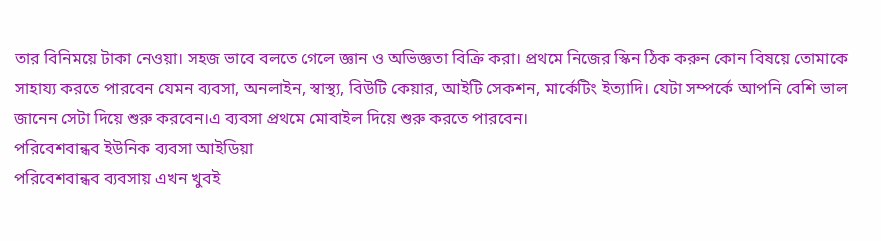তার বিনিময়ে টাকা নেওয়া। সহজ ভাবে বলতে গেলে জ্ঞান ও অভিজ্ঞতা বিক্রি করা। প্রথমে নিজের স্কিন ঠিক করুন কোন বিষয়ে তোমাকে সাহায্য করতে পারবেন যেমন ব্যবসা, অনলাইন, স্বাস্থ্য, বিউটি কেয়ার, আইটি সেকশন, মার্কেটিং ইত্যাদি। যেটা সম্পর্কে আপনি বেশি ভাল জানেন সেটা দিয়ে শুরু করবেন।এ ব্যবসা প্রথমে মোবাইল দিয়ে শুরু করতে পারবেন।
পরিবেশবান্ধব ইউনিক ব্যবসা আইডিয়া
পরিবেশবান্ধব ব্যবসায় এখন খুবই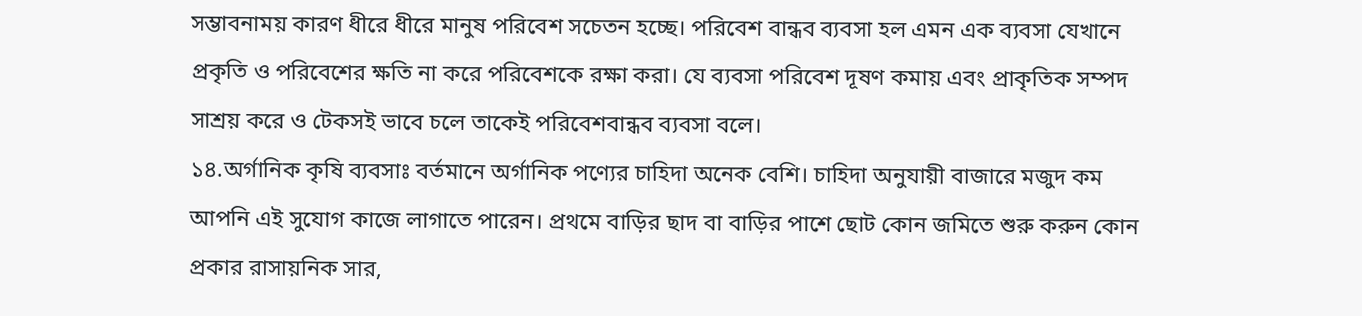সম্ভাবনাময় কারণ ধীরে ধীরে মানুষ পরিবেশ সচেতন হচ্ছে। পরিবেশ বান্ধব ব্যবসা হল এমন এক ব্যবসা যেখানে প্রকৃতি ও পরিবেশের ক্ষতি না করে পরিবেশকে রক্ষা করা। যে ব্যবসা পরিবেশ দূষণ কমায় এবং প্রাকৃতিক সম্পদ সাশ্রয় করে ও টেকসই ভাবে চলে তাকেই পরিবেশবান্ধব ব্যবসা বলে।
১৪.অর্গানিক কৃষি ব্যবসাঃ বর্তমানে অর্গানিক পণ্যের চাহিদা অনেক বেশি। চাহিদা অনুযায়ী বাজারে মজুদ কম আপনি এই সুযোগ কাজে লাগাতে পারেন। প্রথমে বাড়ির ছাদ বা বাড়ির পাশে ছোট কোন জমিতে শুরু করুন কোন প্রকার রাসায়নিক সার,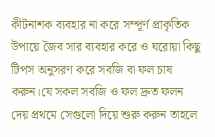কীটনাশক ব্যবহার না করে সম্পূর্ণ প্রাকৃতিক উপায়ে জৈব সার ব্যবহার করে ও ঘরোয়া কিছু টিপস অনুসরণ করে সবজি বা ফল চাষ করুন।যে সকল সবজি ও ফল দ্রুত ফলন দেয় প্রথমে সেগুলো দিয়ে শুরু করুন তাহলে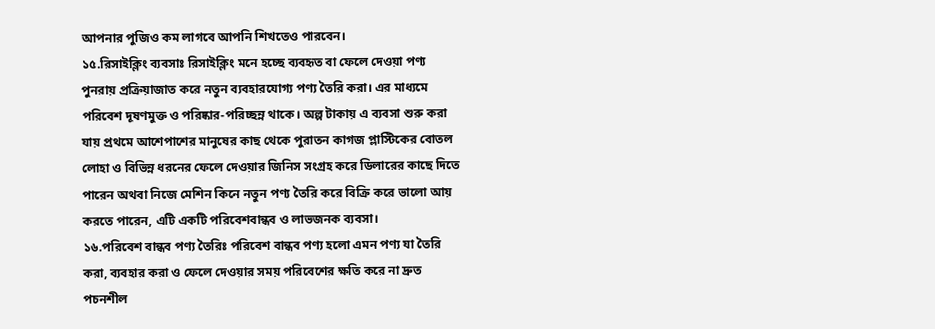আপনার পুজিও কম লাগবে আপনি শিখতেও পারবেন।
১৫.রিসাইক্লিং ব্যবসাঃ রিসাইক্লিং মনে হচ্ছে ব্যবহৃত বা ফেলে দেওয়া পণ্য পুনরায় প্রক্রিয়াজাত করে নতুন ব্যবহারযোগ্য পণ্য তৈরি করা। এর মাধ্যমে পরিবেশ দূষণমুক্ত ও পরিষ্কার-পরিচ্ছন্ন থাকে। অল্প টাকায় এ ব্যবসা শুরু করা যায় প্রথমে আশেপাশের মানুষের কাছ থেকে পুরাতন কাগজ প্লাস্টিকের বোতল লোহা ও বিভিন্ন ধরনের ফেলে দেওয়ার জিনিস সংগ্রহ করে ডিলারের কাছে দিতে পারেন অথবা নিজে মেশিন কিনে নতুন পণ্য তৈরি করে বিক্রি করে ভালো আয় করতে পারেন, এটি একটি পরিবেশবান্ধব ও লাভজনক ব্যবসা।
১৬.পরিবেশ বান্ধব পণ্য তৈরিঃ পরিবেশ বান্ধব পণ্য হলো এমন পণ্য যা তৈরি করা, ব্যবহার করা ও ফেলে দেওয়ার সময় পরিবেশের ক্ষতি করে না দ্রুত পচনশীল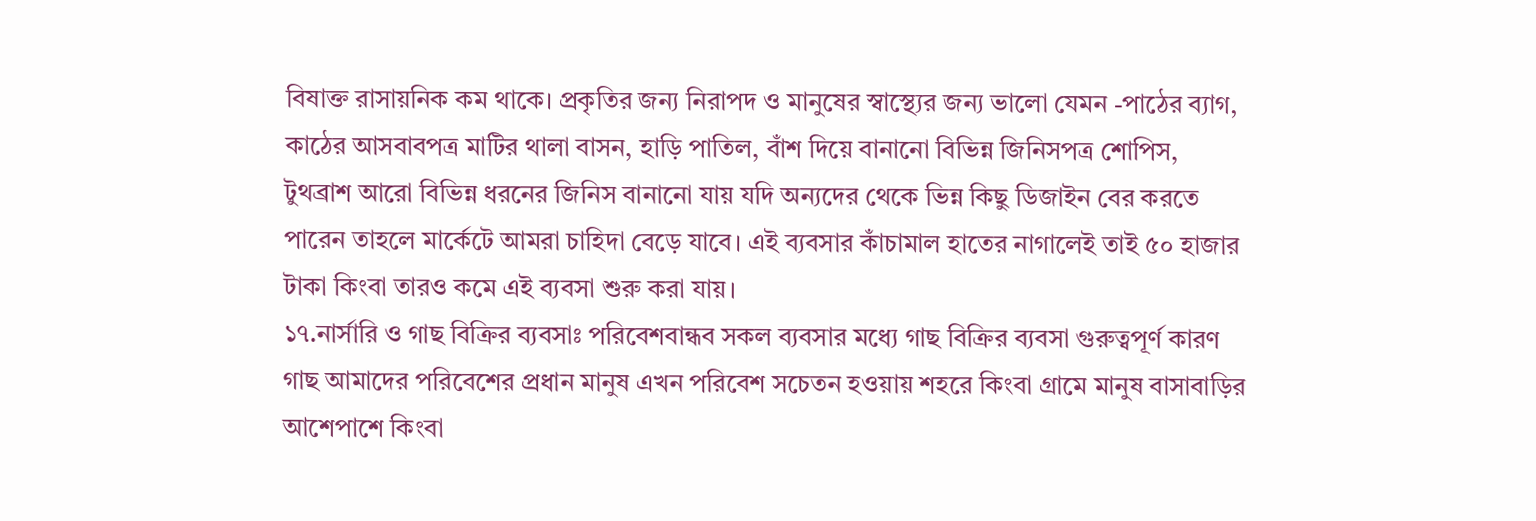বিষাক্ত রাসায়নিক কম থাকে। প্রকৃতির জন্য নিরাপদ ও মানুষের স্বাস্থ্যের জন্য ভালো যেমন -পাঠের ব্যাগ, কাঠের আসবাবপত্র মাটির থালা বাসন, হাড়ি পাতিল, বাঁশ দিয়ে বানানো বিভিন্ন জিনিসপত্র শোপিস, টুথব্রাশ আরো বিভিন্ন ধরনের জিনিস বানানো যায় যদি অন্যদের থেকে ভিন্ন কিছু ডিজাইন বের করতে পারেন তাহলে মার্কেটে আমরা চাহিদা বেড়ে যাবে। এই ব্যবসার কাঁচামাল হাতের নাগালেই তাই ৫০ হাজার টাকা কিংবা তারও কমে এই ব্যবসা শুরু করা যায়।
১৭.নার্সারি ও গাছ বিক্রির ব্যবসাঃ পরিবেশবান্ধব সকল ব্যবসার মধ্যে গাছ বিক্রির ব্যবসা গুরুত্বপূর্ণ কারণ গাছ আমাদের পরিবেশের প্রধান মানুষ এখন পরিবেশ সচেতন হওয়ায় শহরে কিংবা গ্রামে মানুষ বাসাবাড়ির আশেপাশে কিংবা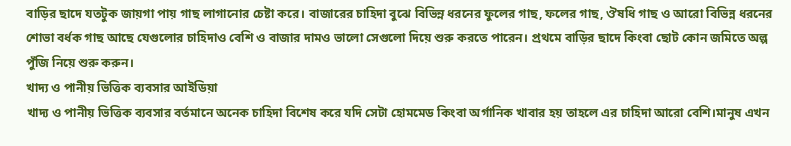বাড়ির ছাদে যতটুক জায়গা পায় গাছ লাগানোর চেষ্টা করে। বাজারের চাহিদা বুঝে বিভিন্ন ধরনের ফুলের গাছ, ফলের গাছ, ঔষধি গাছ ও আরো বিভিন্ন ধরনের শোভা বর্ধক গাছ আছে যেগুলোর চাহিদাও বেশি ও বাজার দামও ভালো সেগুলো দিয়ে শুরু করতে পারেন। প্রথমে বাড়ির ছাদে কিংবা ছোট কোন জমিতে অল্প পুঁজি নিয়ে শুরু করুন।
খাদ্য ও পানীয় ভিত্তিক ব্যবসার আইডিয়া
খাদ্য ও পানীয় ভিত্তিক ব্যবসার বর্তমানে অনেক চাহিদা বিশেষ করে যদি সেটা হোমমেড কিংবা অর্গানিক খাবার হয় তাহলে এর চাহিদা আরো বেশি।মানুষ এখন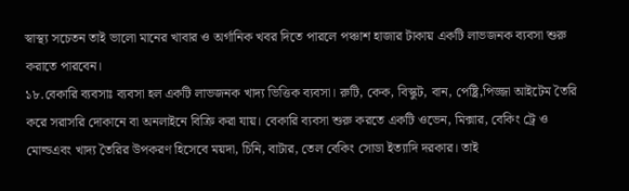স্বাস্থ্য সচেতন তাই ভালো মানের খাবার ও অর্গানিক খবর দিতে পারলে পঞ্চাশ হাজার টাকায় একটি লাভজনক ব্যবসা শুরু করাতে পারবেন।
১৮.বেকারি ব্যবসাঃ ব্যবসা হল একটি লাভজনক খাদ্য ভিত্তিক ব্যবসা। রুটি, কেক, বিস্কুট, বান, পেষ্ট্রি,পিজ্জা আইটেম তৈরি করে সরাসরি দোকানে বা অনলাইনে বিক্রি করা যায়। বেকারি ব্যবসা শুরু করতে একটি ওভেন, মিক্সার, বেকিং ট্রে ও মোল্ডএবং খাদ্য তৈরির উপকরণ হিসেবে ময়দা, চিনি, বাটার, তেল বেকিং সোডা ইত্যাদি দরকার। তাই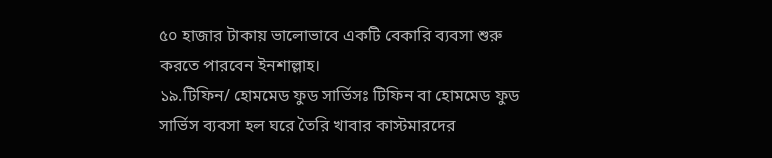৫০ হাজার টাকায় ভালোভাবে একটি বেকারি ব্যবসা শুরু করতে পারবেন ইনশাল্লাহ।
১৯.টিফিন/ হোমমেড ফুড সার্ভিসঃ টিফিন বা হোমমেড ফুড সার্ভিস ব্যবসা হল ঘরে তৈরি খাবার কাস্টমারদের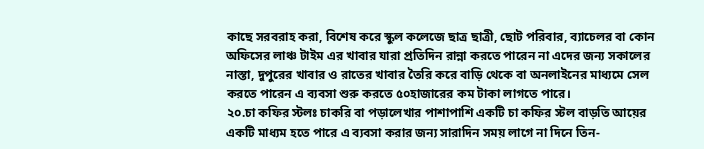কাছে সরবরাহ করা, বিশেষ করে স্কুল কলেজে ছাত্র ছাত্রী, ছোট পরিবার, ব্যাচেলর বা কোন অফিসের লাঞ্চ টাইম এর খাবার যারা প্রতিদিন রান্না করতে পারেন না এদের জন্য সকালের নাস্তা, দুপুরের খাবার ও রাতের খাবার তৈরি করে বাড়ি থেকে বা অনলাইনের মাধ্যমে সেল করতে পারেন এ ব্যবসা শুরু করতে ৫০হাজারের কম টাকা লাগতে পারে।
২০.চা কফির স্টলঃ চাকরি বা পড়ালেখার পাশাপাশি একটি চা কফির স্টল বাড়তি আয়ের একটি মাধ্যম হতে পারে এ ব্যবসা করার জন্য সারাদিন সময় লাগে না দিনে তিন-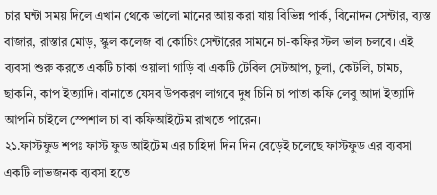চার ঘন্টা সময় দিলে এখান থেকে ভালো মানের আয় করা যায় বিভিন্ন পার্ক, বিনোদন সেন্টার, ব্যস্ত বাজার, রাস্তার মোড়, স্কুল কলেজ বা কোচিং সেন্টারের সামনে চা-কফির স্টল ভাল চলবে। এই ব্যবসা শুরু করতে একটি চাকা ওয়ালা গাড়ি বা একটি টেবিল সেটআপ, চুলা, কেটলি, চামচ, ছাকনি, কাপ ইত্যাদি। বানাতে যেসব উপকরণ লাগবে দুধ চিনি চা পাতা কফি লেবু আদা ইত্যাদি আপনি চাইলে স্পেশাল চা বা কফিআইটেম রাখতে পারেন।
২১.ফাস্টফুড শপঃ ফাস্ট ফুড আইটেম এর চাহিদা দিন দিন বেড়েই চলেছে ফাস্টফুড এর ব্যবসা একটি লাভজনক ব্যবসা হতে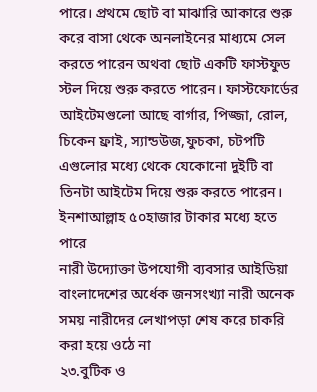পারে। প্রথমে ছোট বা মাঝারি আকারে শুরু করে বাসা থেকে অনলাইনের মাধ্যমে সেল করতে পারেন অথবা ছোট একটি ফাস্টফুড স্টল দিয়ে শুরু করতে পারেন। ফাস্টফোর্ডের আইটেমগুলো আছে বার্গার, পিজ্জা, রোল, চিকেন ফ্রাই, স্যান্ডউজ,ফুচকা, চটপটি এগুলোর মধ্যে থেকে যেকোনো দুইটি বা তিনটা আইটেম দিয়ে শুরু করতে পারেন। ইনশাআল্লাহ ৫০হাজার টাকার মধ্যে হতে পারে
নারী উদ্যোক্তা উপযোগী ব্যবসার আইডিয়া
বাংলাদেশের অর্ধেক জনসংখ্যা নারী অনেক সময় নারীদের লেখাপড়া শেষ করে চাকরি করা হয়ে ওঠে না
২৩.বুটিক ও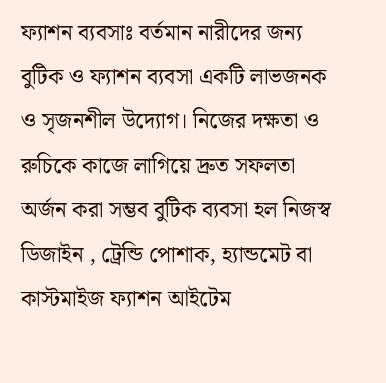ফ্যাশন ব্যবসাঃ বর্তমান নারীদের জন্য বুটিক ও ফ্যাশন ব্যবসা একটি লাভজনক ও সৃজনশীল উদ্যোগ। নিজের দক্ষতা ও রুচিকে কাজে লাগিয়ে দ্রুত সফলতা অর্জন করা সম্ভব বুটিক ব্যবসা হল নিজস্ব ডিজাইন , ট্রেন্ডি পোশাক, হ্যান্ডমেট বা কাস্টমাইজ ফ্যাশন আইটেম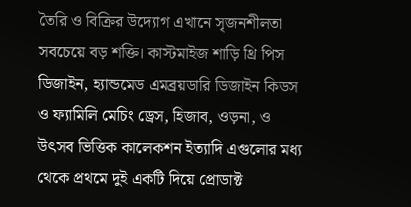তৈরি ও বিক্রির উদ্যোগ এখানে সৃজনশীলতা সবচেয়ে বড় শক্তি। কাস্টমাইজ শাড়ি থ্রি পিস ডিজাইন, হ্যান্ডমেড এমব্রয়ডারি ডিজাইন কিডস ও ফ্যামিলি মেচিং ড্রেস, হিজাব, ওড়না, ও উৎসব ভিত্তিক কালেকশন ইত্যাদি এগুলোর মধ্য থেকে প্রথমে দুই একটি দিয়ে প্রোডাক্ট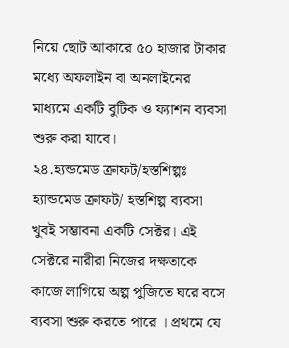নিয়ে ছোট আকারে ৫০ হাজার টাকার মধ্যে অফলাইন বা অনলাইনের মাধ্যমে একটি বুটিক ও ফ্যাশন ব্যবসা শুরু করা যাবে।
২৪.হ্যন্ডমেড ক্রাফট/হস্তশিল্পঃ হ্যান্ডমেড ক্রাফট/ হস্তশিল্প ব্যবসা খুবই সম্ভাবনা একটি সেক্টর। এই সেক্টরে নারীরা নিজের দক্ষতাকে কাজে লাগিয়ে অল্প পুজিতে ঘরে বসে ব্যবসা শুরু করতে পারে । প্রথমে যে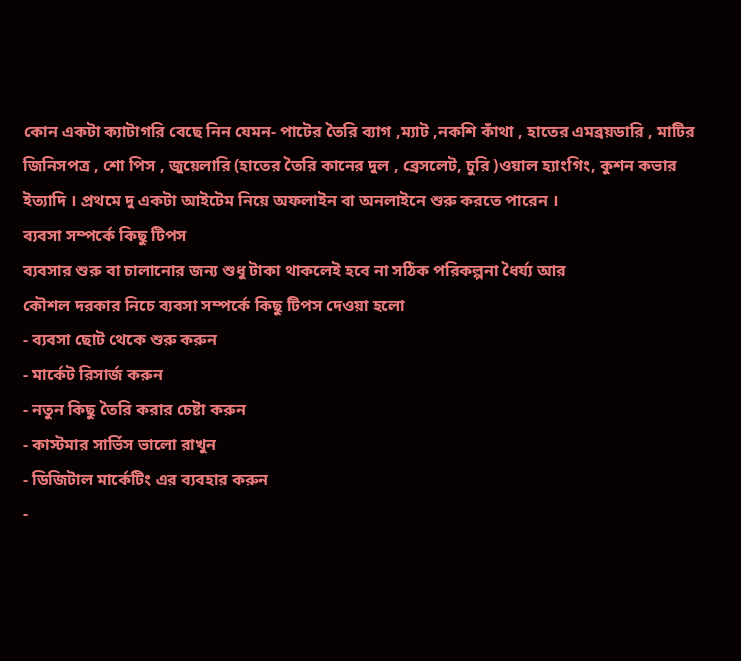কোন একটা ক্যাটাগরি বেছে নিন যেমন- পাটের তৈরি ব্যাগ ,ম্যাট ,নকশি কাঁথা , হাতের এমব্রয়ডারি , মাটির জিনিসপত্র , শো পিস , জুয়েলারি (হাতের তৈরি কানের দুল , ব্রেসলেট, চুরি )ওয়াল হ্যাংগিং, কুশন কভার ইত্যাদি । প্রথমে দু একটা আইটেম নিয়ে অফলাইন বা অনলাইনে শুরু করতে পারেন ।
ব্যবসা সম্পর্কে কিছু টিপস
ব্যবসার শুরু বা চালানোর জন্য শুধু টাকা থাকলেই হবে না সঠিক পরিকল্পনা ধৈর্য্য আর
কৌশল দরকার নিচে ব্যবসা সম্পর্কে কিছু টিপস দেওয়া হলো
- ব্যবসা ছোট থেকে শুরু করুন
- মার্কেট রিসার্জ করুন
- নতুন কিছু তৈরি করার চেষ্টা করুন
- কাস্টমার সার্ভিস ভালো রাখুন
- ডিজিটাল মার্কেটিং এর ব্যবহার করুন
-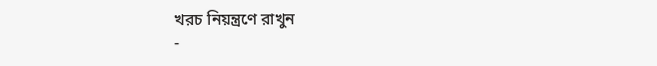খরচ নিয়ন্ত্রণে রাখুন
-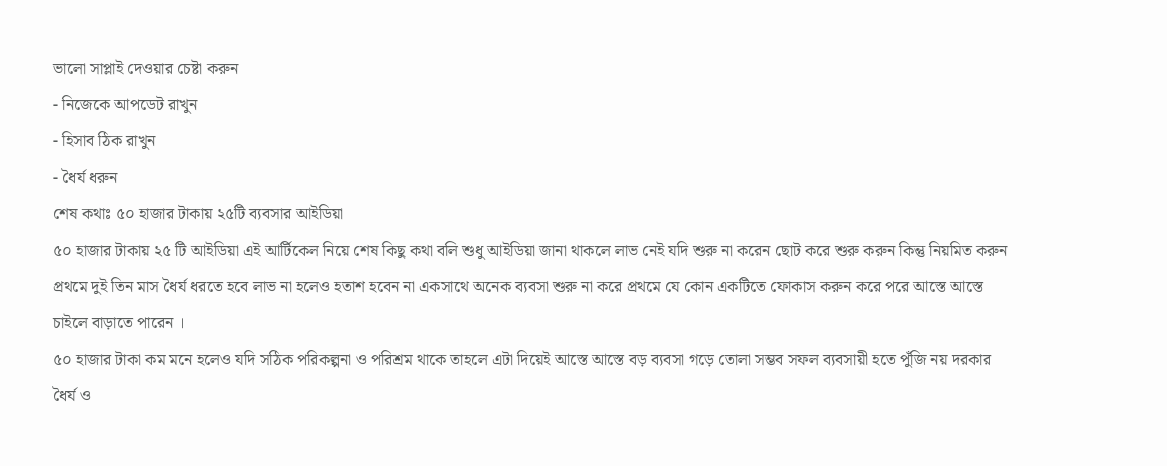ভালো সাপ্লাই দেওয়ার চেষ্টা করুন
- নিজেকে আপডেট রাখুন
- হিসাব ঠিক রাখুন
- ধৈর্য ধরুন
শেষ কথাঃ ৫০ হাজার টাকায় ২৫টি ব্যবসার আইডিয়া
৫০ হাজার টাকায় ২৫ টি আইডিয়া এই আর্টিকেল নিয়ে শেষ কিছু কথা বলি শুধু আইডিয়া জানা থাকলে লাভ নেই যদি শুরু না করেন ছোট করে শুরু করুন কিন্তু নিয়মিত করুন প্রথমে দুই তিন মাস ধৈর্য ধরতে হবে লাভ না হলেও হতাশ হবেন না একসাথে অনেক ব্যবসা শুরু না করে প্রথমে যে কোন একটিতে ফোকাস করুন করে পরে আস্তে আস্তে চাইলে বাড়াতে পারেন ।
৫০ হাজার টাকা কম মনে হলেও যদি সঠিক পরিকল্পনা ও পরিশ্রম থাকে তাহলে এটা দিয়েই আস্তে আস্তে বড় ব্যবসা গড়ে তোলা সম্ভব সফল ব্যবসায়ী হতে পুঁজি নয় দরকার ধৈর্য ও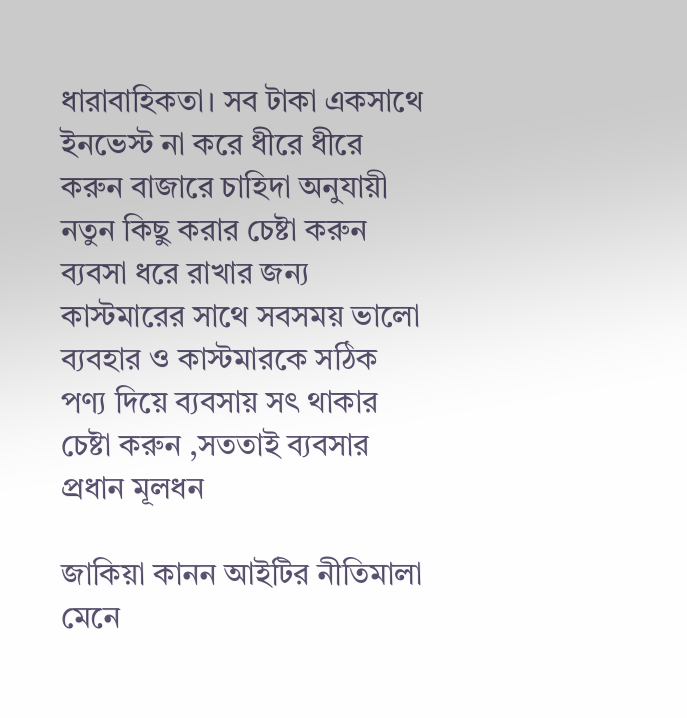ধারাবাহিকতা। সব টাকা একসাথে ইনভেস্ট না করে ধীরে ধীরে করুন বাজারে চাহিদা অনুযায়ী নতুন কিছু করার চেষ্টা করুন ব্যবসা ধরে রাখার জন্য কাস্টমারের সাথে সবসময় ভালো ব্যবহার ও কাস্টমারকে সঠিক পণ্য দিয়ে ব্যবসায় সৎ থাকার চেষ্টা করুন ,সততাই ব্যবসার প্রধান মূলধন

জাকিয়া কানন আইটির নীতিমালা মেনে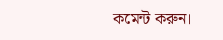কমেন্ট করুন।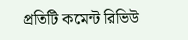প্রতিটি কমেন্ট রিভিউ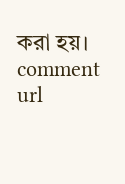করা হয়।
comment url